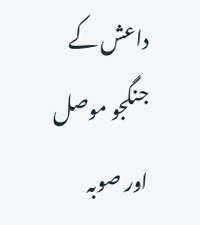داعش کے جنگجو موصل اور صوبہ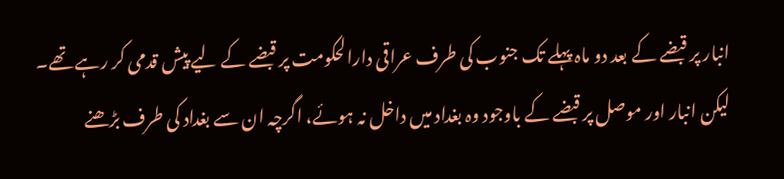انبار پر قبضے کے بعد دو ماہ پہلے تک جنوب کی طرف عراقی دارالحکومت پر قبضے کے لیے پیش قدمی کر رہے تھے۔ لیکن انبار اور موصل پر قبضے کے باوجود وہ بغداد میں داخل نہ ہوئے، اگرچہ ان سے بغداد کی طرف بڑھنے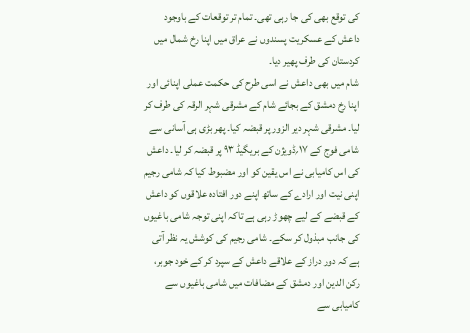کی توقع بھی کی جا رہی تھی۔ تمام تر توقعات کے باوجود داعش کے عسکریت پسندوں نے عراق میں اپنا رخ شمال میں کردستان کی طرف پھیر دیا۔
شام میں بھی داعش نے اسی طرح کی حکمت عملی اپنائی اور اپنا رخ دمشق کے بجائے شام کے مشرقی شہر الرقہ کی طرف کر لیا۔ مشرقی شہر دیر الزور پر قبضہ کیا۔ پھر بڑی ہی آسانی سے شامی فوج کے ۱۷؍ڈویژن کے بریگیڈ ۹۳ پر قبضہ کر لیا۔ داعش کی اس کامیابی نے اس یقین کو اور مضبوط کیا کہ شامی رجیم اپنی نیت اور ارادے کے ساتھ اپنے دور افتادہ علاقوں کو داعش کے قبضے کے لیے چھوڑ رہی ہے تاکہ اپنی توجہ شامی باغیوں کی جانب مبذول کر سکے۔ شامی رجیم کی کوشش یہ نظر آتی ہے کہ دور دراز کے علاقے داعش کے سپرد کر کے خود جوبر، رکن الدین اور دمشق کے مضافات میں شامی باغیوں سے کامیابی سے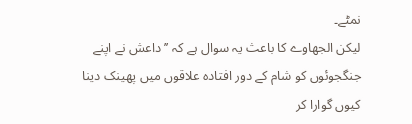نمٹے۔
لیکن الجھاوے کا باعث یہ سوال ہے کہ ’’داعش نے اپنے جنگجوئوں کو شام کے دور افتادہ علاقوں میں پھینک دینا کیوں گوارا کر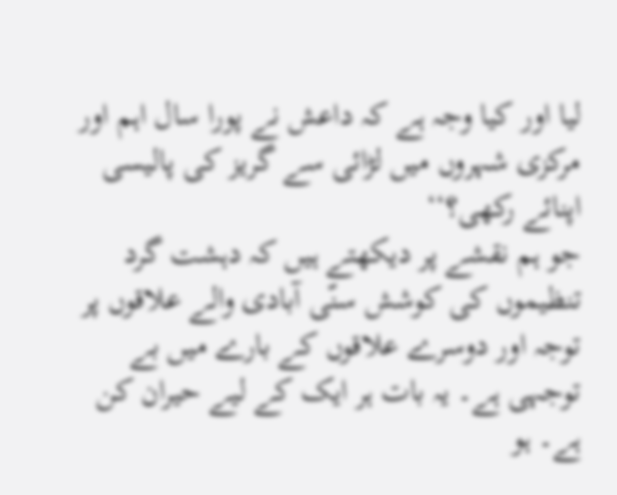لیا اور کیا وجہ ہے کہ داعش نے پورا سال اہم اور مرکزی شہروں میں لڑائی سے گریز کی پالیسی اپنائے رکھی؟‘‘
جو ہم نقشے پر دیکھتے ہیں کہ دہشت گرد تنظیموں کی کوشش سنّی آبادی والے علاقوں پر توجہ اور دوسرے علاقوں کے بارے میں بے توجہی ہے۔ یہ بات ہر ایک کے لیے حیران کن ہے۔ ہو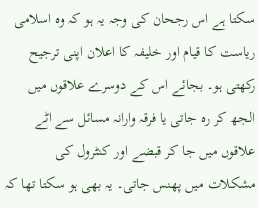سکتا ہے اس رجحان کی وجہ یہ ہو کہ وہ اسلامی ریاست کا قیام اور خلیفہ کا اعلان اپنی ترجیح رکھتی ہو۔ بجائے اس کے دوسرے علاقوں میں الجھ کر رہ جاتی یا فرقہ وارانہ مسائل سے اٹے علاقوں میں جا کر قبضے اور کنٹرول کی مشکلات میں پھنس جاتی۔ یہ بھی ہو سکتا تھا کہ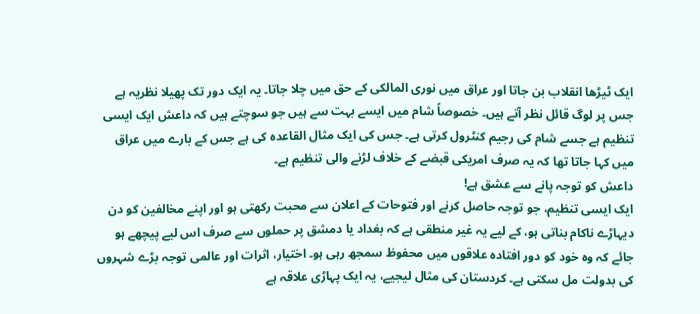ایک ٹیڑھا انقلاب بن جاتا اور عراق میں نوری المالکی کے حق میں چلا جاتا۔ یہ ایک دور تک پھیلا نظریہ ہے جس پر لوگ قائل نظر آتے ہیں۔ خصوصاً شام میں ایسے بہت سے ہیں جو سوچتے ہیں کہ داعش ایک ایسی تنظیم ہے جسے شام کی رجیم کنٹرول کرتی ہے۔ جس کی ایک مثال القاعدہ کی ہے جس کے بارے میں عراق میں کہا جاتا تھا کہ یہ صرف امریکی قبضے کے خلاف لڑنے والی تنظیم ہے۔
داعش کو توجہ پانے سے عشق ہے!
ایک ایسی تنظیم، جو توجہ حاصل کرنے اور فتوحات کے اعلان سے محبت رکھتی ہو اور اپنے مخالفین کو دن دیہاڑے ناکام بناتی ہو، کے لیے یہ غیر منطقی ہے کہ بغداد یا دمشق پر حملوں سے صرف اس لیے پیچھے ہو جائے کہ وہ خود کو دور افتادہ علاقوں میں محفوظ سمجھ رہی ہو۔ اختیار، اثرات اور عالمی توجہ بڑے شہروں کی بدولت مل سکتی ہے۔ کردستان کی مثال لیجیے، یہ ایک پہاڑی علاقہ ہے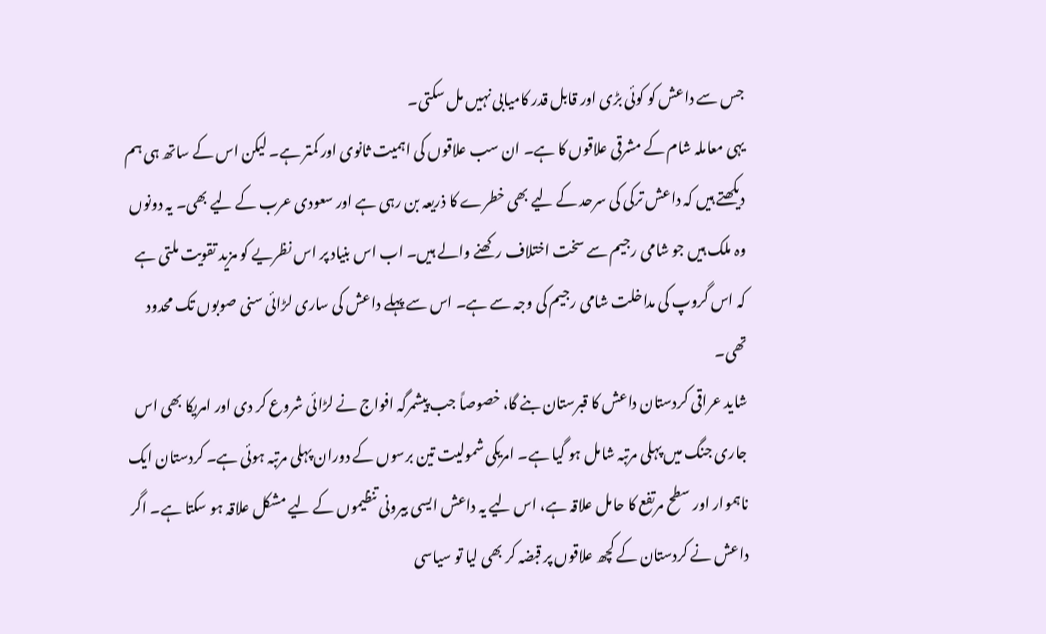جس سے داعش کو کوئی بڑی اور قابل قدر کامیابی نہیں مل سکتی۔
یہی معاملہ شام کے مشرقی علاقوں کا ہے۔ ان سب علاقوں کی اہمیت ثانوی اور کمتر ہے۔ لیکن اس کے ساتھ ہی ہم دیکھتے ہیں کہ داعش ترکی کی سرحد کے لیے بھی خطرے کا ذریعہ بن رہی ہے اور سعودی عرب کے لیے بھی۔ یہ دونوں وہ ملک ہیں جو شامی رجیم سے سخت اختلاف رکھنے والے ہیں۔ اب اس بنیاد پر اس نظریے کو مزید تقویت ملتی ہے کہ اس گروپ کی مداخلت شامی رجیم کی وجہ سے ہے۔ اس سے پہلے داعش کی ساری لڑائی سنی صوبوں تک محدود تھی۔
شاید عراقی کردستان داعش کا قبرستان بنے گا، خصوصاً جب پیشمرگہ افواج نے لڑائی شروع کر دی اور امریکا بھی اس جاری جنگ میں پہلی مرتبہ شامل ہو گیا ہے۔ امریکی شمولیت تین برسوں کے دوران پہلی مرتبہ ہوئی ہے۔ کردستان ایک ناہموار اور سطح مرتفع کا حامل علاقہ ہے، اس لیے یہ داعش ایسی بیرونی تنظیموں کے لیے مشکل علاقہ ہو سکتا ہے۔ اگر داعش نے کردستان کے کچھ علاقوں پر قبضہ کر بھی لیا تو سیاسی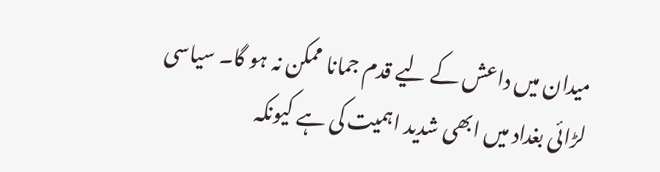میدان میں داعش کے لیے قدم جمانا ممکن نہ ہو گا۔ سیاسی لڑائی بغداد میں ابھی شدید اہمیت کی ہے کیونکہ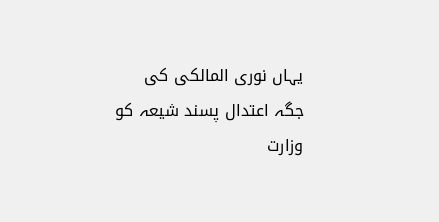یہاں نوری المالکی کی جگہ اعتدال پسند شیعہ کو وزارت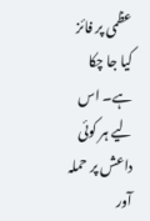عظمی پر فائز کیا جا چکا ہے۔ اس لیے ہر کوئی داعش پر حملہ آور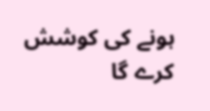ہونے کی کوشش کرے گا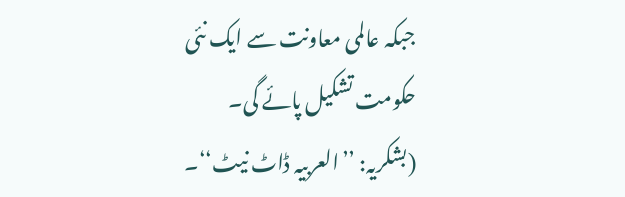جبکہ عالمی معاونت سے ایک نئی حکومت تشکیل پائے گی۔
(بشکریہ: ’’العربیہ ڈاٹ نیٹ‘‘۔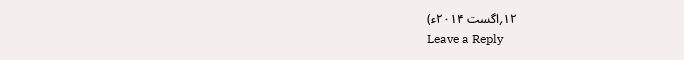۱۲؍اگست ۲۰۱۴ء)
Leave a Reply